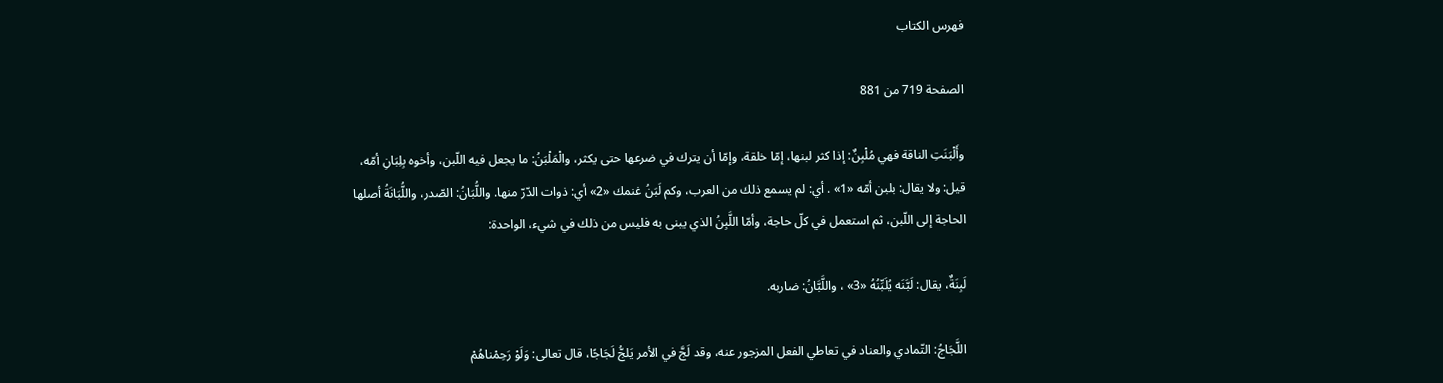فهرس الكتاب

الصفحة 719 من 881

وأَلْبَنَتِ الناقة فهي مُلْبِنٌ: إذا كثر لبنها، إمّا خلقة، وإمّا أن يترك في ضرعها حتى يكثر، والْمَلْبَنُ: ما يجعل فيه اللّبن، وأخوه بِلِبَانِ أمّه، قيل: ولا يقال: بلبن أمّه «1» . أي: لم يسمع ذلك من العرب، وكم لَبَنُ غنمك «2» أي: ذوات الدّرّ منها. واللُّبَانُ: الصّدر، واللُّبَانَةُ أصلها الحاجة إلى اللّبن، ثم استعمل في كلّ حاجة، وأمّا اللَّبِنُ الذي يبنى به فليس من ذلك في شيء، الواحدة:

لَبِنَةٌ، يقال: لَبَّنَه يُلَبِّنُهُ «3» ، واللَّبَّانُ: ضاربه.

اللَّجَاجُ: التّمادي والعناد في تعاطي الفعل المزجور عنه، وقد لَجَّ في الأمر يَلجُّ لَجَاجًا، قال تعالى: وَلَوْ رَحِمْناهُمْ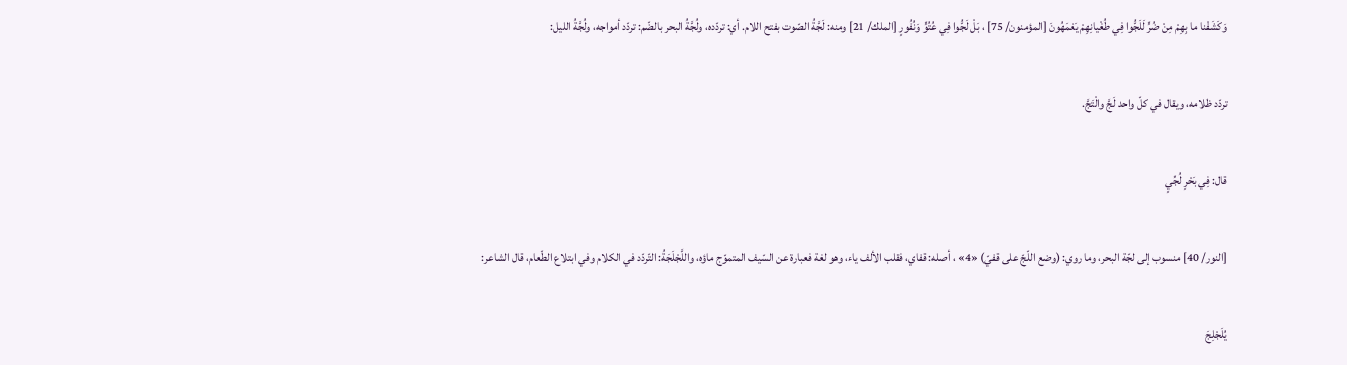وَكَشَفْنا ما بِهِمْ مِنْ ضُرٍّ لَلَجُّوا فِي طُغْيانِهِمْ يَعْمَهُونَ [المؤمنون/ 75] ، بَلْ لَجُّوا فِي عُتُوٍّ وَنُفُورٍ [الملك/ 21] ومنه: لَجَّةُ الصّوت بفتح اللام. أي: تردّده، ولُجَّةُ البحر بالضّم: تردّد أمواجه، ولُجَّةُ الليل:

تردّد ظلامه، ويقال في كلّ واحد لَجَّ والْتَجَّ.

قال: فِي بَحْرٍ لُجِّيٍ

[النور/ 40] منسوب إلى لجّة البحر، وما روي: (وضع اللّجّ على قفيّ) «4» ، أصله: قفاي، فقلب الألف ياء، وهو لغة فعبارة عن السّيف المتموّج ماؤه، واللَّجْلَجَةُ: التّردّد في الكلام وفي ابتلاع الطّعام، قال الشاعر:

يُلَجْلِجَ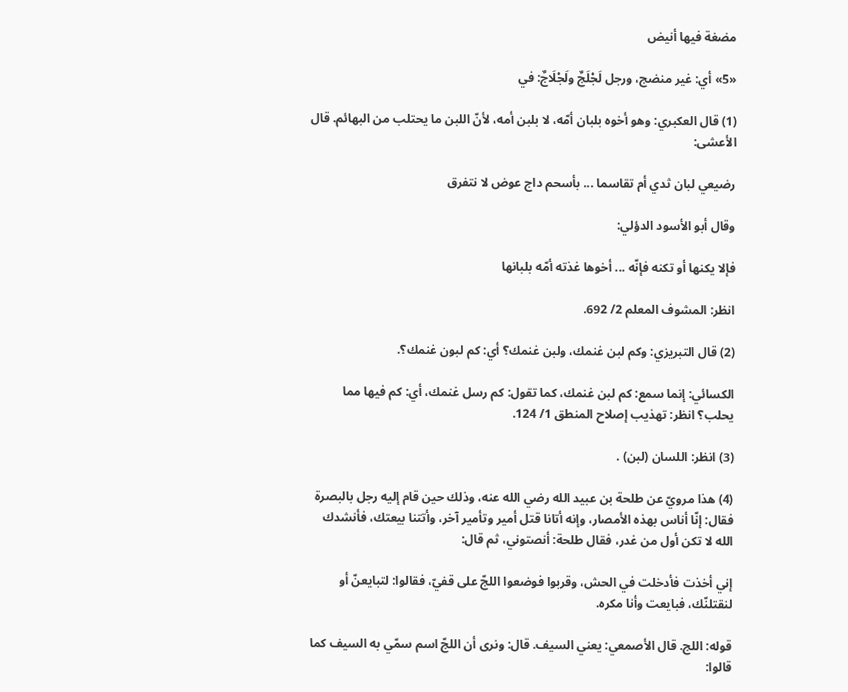مضغة فيها أنيض

«5» أي: غير منضج، ورجل لَجْلَجٌ ولَجْلَاجٌ: في

(1) قال العكبري: وهو أخوه بلبان أمّه، لا بلبن أمه، لأنّ اللبن ما يحتلب من البهائم. قال الأعشى:

رضيعي لبان ثدي أم تقاسما ... بأسحم داج عوض لا نتفرق

وقال أبو الأسود الدؤلي:

فإلا يكنها أو تكنه فإنّه ... أخوها غذته أمّه بلبانها

انظر: المشوف المعلم 2/ 692.

(2) قال التبريزي: وكم لبن غنمك، ولبن غنمك؟ أي: كم لبون غنمك؟.

الكسائي: إنما سمع: كم لبن غنمك، كما تقول: كم رسل غنمك، أي: كم فيها مما يحلب؟ انظر: تهذيب إصلاح المنطق 1/ 124.

(3) انظر: اللسان (لبن) .

(4) هذا مرويّ عن طلحة بن عبيد الله رضي الله عنه، وذلك حين قام إليه رجل بالبصرة فقال: إنّا أناس بهذه الأمصار، وإنه أتانا قتل أمير وتأمير آخر، وأتتنا بيعتك، فأنشدك الله لا تكن أول من غدر، فقال طلحة: أنصتوني، ثم قال:

إني أخذت فأدخلت في الحش، وقربوا فوضعوا اللجّ على قفيّ، فقالوا: لتبايعنّ أو لنقتلنّك، فبايعت وأنا مكره.

قوله: اللج. قال الأصمعي: يعني السيف. قال: ونرى أن اللجّ اسم سمّي به السيف كما قالوا: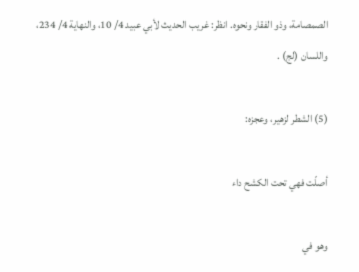الصمصامة، وذو الفقار ونحوه. انظر: غريب الحديث لأبي عبيد 4/ 10، والنهاية 4/ 234، واللسان (لج) .

(5) الشطر لزهير، وعجزه:

أصلّت فهي تحت الكشح داء

وهو في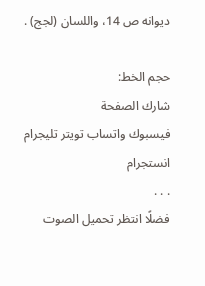ديوانه ص 14، واللسان (لجج) .

حجم الخط:
شارك الصفحة
فيسبوك واتساب تويتر تليجرام انستجرام
. . .
فضلًا انتظر تحميل الصوت